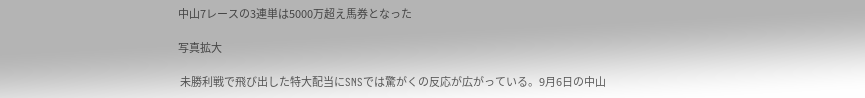中山7レースの3連単は5000万超え馬券となった

写真拡大

 未勝利戦で飛び出した特大配当にSNSでは驚がくの反応が広がっている。9月6日の中山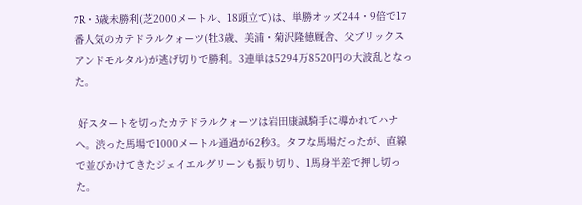7R・3歳未勝利(芝2000メートル、18頭立て)は、単勝オッズ244・9倍で17番人気のカテドラルクォーツ(牡3歳、美浦・菊沢隆徳厩舎、父ブリックスアンドモルタル)が逃げ切りで勝利。3連単は5294万8520円の大波乱となった。

 好スタートを切ったカテドラルクォーツは岩田康誠騎手に導かれてハナへ。渋った馬場で1000メートル通過が62秒3。タフな馬場だったが、直線で並びかけてきたジェイエルグリーンも振り切り、1馬身半差で押し切った。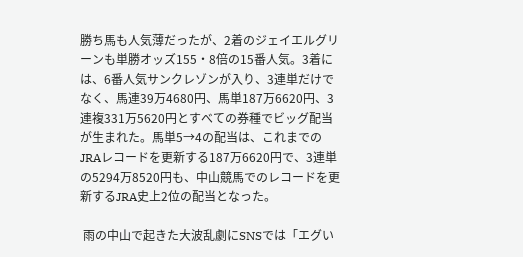勝ち馬も人気薄だったが、2着のジェイエルグリーンも単勝オッズ155・8倍の15番人気。3着には、6番人気サンクレゾンが入り、3連単だけでなく、馬連39万4680円、馬単187万6620円、3連複331万5620円とすべての券種でビッグ配当が生まれた。馬単5→4の配当は、これまでのJRAレコードを更新する187万6620円で、3連単の5294万8520円も、中山競馬でのレコードを更新するJRA史上2位の配当となった。

 雨の中山で起きた大波乱劇にSNSでは「エグい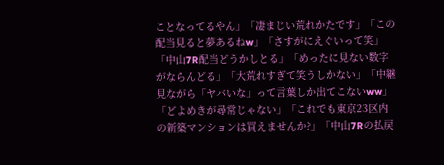ことなってるやん」「凄まじい荒れかたです」「この配当見ると夢あるねw」「さすがにえぐいって笑」「中山7R配当どうかしとる」「めったに見ない数字がならんどる」「大荒れすぎて笑うしかない」「中継見ながら「ヤバいな」って言葉しか出てこないww」「どよめきが尋常じゃない」「これでも東京23区内の新築マンションは買えませんか?」「中山7Rの払戻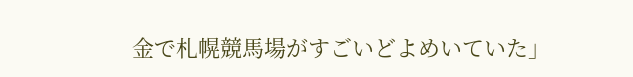金で札幌競馬場がすごいどよめいていた」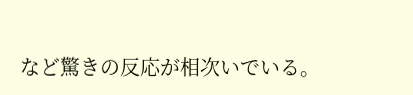など驚きの反応が相次いでいる。